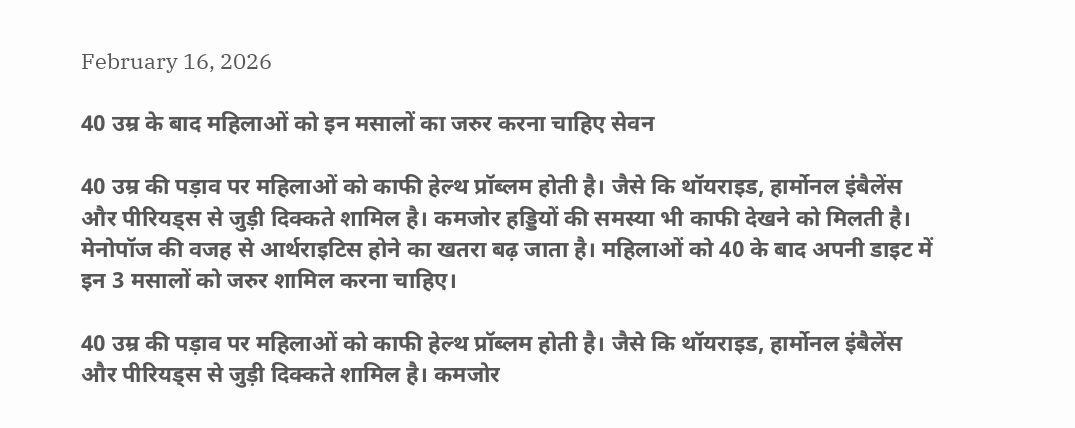February 16, 2026

40 उम्र के बाद महिलाओं को इन मसालों का जरुर करना चाहिए सेवन

40 उम्र की पड़ाव पर महिलाओं को काफी हेल्थ प्रॉब्लम होती है। जैसे कि थॉयराइड, हार्मोनल इंबैलेंस और पीरियड्स से जुड़ी दिक्कते शामिल है। कमजोर हड्डियों की समस्या भी काफी देखने को मिलती है। मेनोपॉज की वजह से आर्थराइटिस होने का खतरा बढ़ जाता है। महिलाओं को 40 के बाद अपनी डाइट में इन 3 मसालों को जरुर शामिल करना चाहिए।

40 उम्र की पड़ाव पर महिलाओं को काफी हेल्थ प्रॉब्लम होती है। जैसे कि थॉयराइड, हार्मोनल इंबैलेंस और पीरियड्स से जुड़ी दिक्कते शामिल है। कमजोर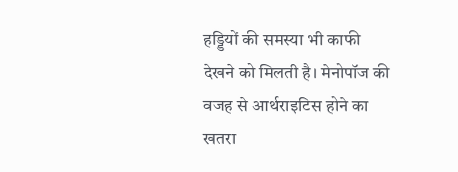हड्डियों की समस्या भी काफी देखने को मिलती है। मेनोपॉज की वजह से आर्थराइटिस होने का खतरा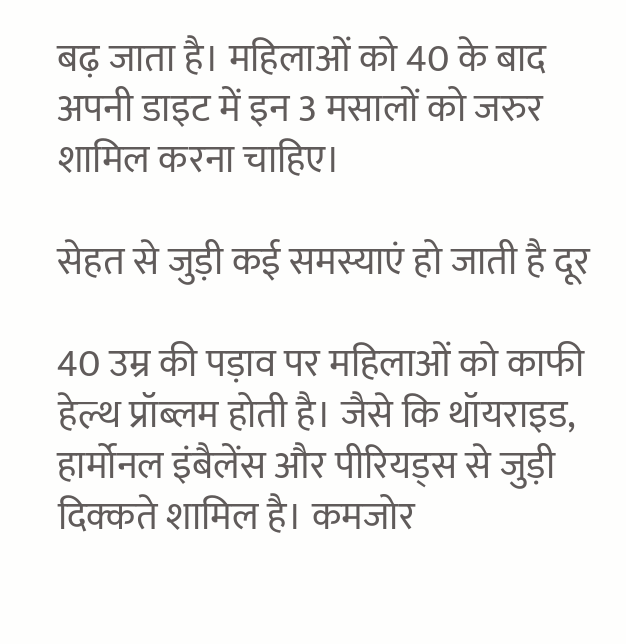बढ़ जाता है। महिलाओं को 40 के बाद अपनी डाइट में इन 3 मसालों को जरुर शामिल करना चाहिए।

सेहत से जुड़ी कई समस्याएं हो जाती है दूर

40 उम्र की पड़ाव पर महिलाओं को काफी हेल्थ प्रॉब्लम होती है। जैसे कि थॉयराइड, हार्मोनल इंबैलेंस और पीरियड्स से जुड़ी दिक्कते शामिल है। कमजोर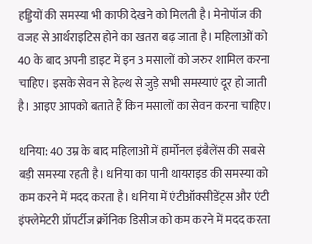हड्डियों की समस्या भी काफी देखने को मिलती है। मेनोपॉज की वजह से आर्थराइटिस होने का खतरा बढ़ जाता है। महिलाओं को 40 के बाद अपनी डाइट में इन 3 मसालों को जरुर शामिल करना चाहिए। इसके सेवन से हेल्थ से जुड़े सभी समस्याएं दूर हो जाती है। आइए आपको बताते हैं किन मसालों का सेवन करना चाहिए।

धनिया: 40 उम्र के बाद महिलाओं में हार्मोनल इंबैलेंस की सबसे बड़ी समस्या रहती है। धनिया का पानी थायराइड की समस्या को कम करने में मदद करता है। धनिया में एंटीऑक्सीडेंट्स और एंटी इंफ्लेमेटरी प्रॉपर्टीज क्रॉनिक डिसीज को कम करने में मदद करता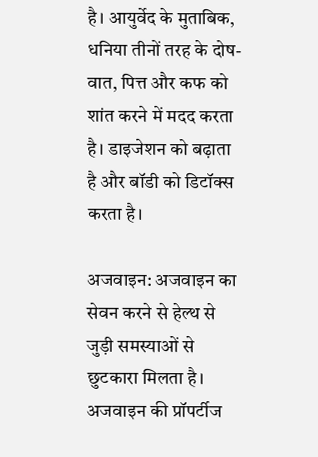है। आयुर्वेद के मुताबिक, धनिया तीनों तरह के दोष-वात, पित्त और कफ को शांत करने में मदद करता है। डाइजेशन को बढ़ाता है और बॉडी को डिटॉक्स करता है।

अजवाइन: अजवाइन का सेवन करने से हेल्थ से जुड़ी समस्याओं से छुटकारा मिलता है। अजवाइन की प्रॉपर्टीज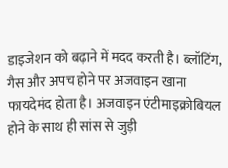डाइजेशन को बढ़ाने में मदद करती है। ब्लॉटिंग, गैस और अपच होने पर अजवाइन खाना फायदेमंद होता है। अजवाइन एंटीमाइक्रोबियल होने के साथ ही सांस से जुड़ी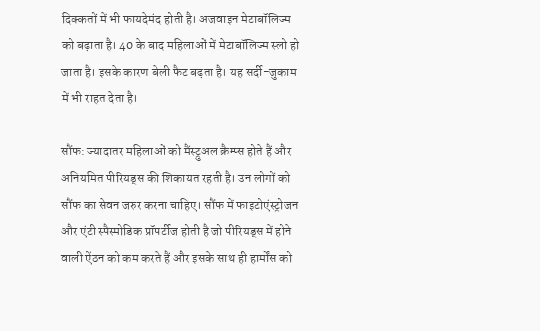दिक्कतों में भी फायदेमंद होती है। अजवाइन मेटाबॉलिज्म को बढ़ाता है। 40 के बाद महिलाओं में मेटाबॉलिज्म स्लो हो जाता है। इसके कारण बेली फैट बढ़ता है। यह सर्दी-जुकाम में भी राहत देता है।

सौंफ: ज्यादातर महिलाओं को मैंस्ट्रुअल क्रैम्प्स होते हैं और अनियमित पीरियड्स की शिकायत रहती है। उन लोगों को सौंफ का सेवन जरुर करना चाहिए। सौंफ में फाइटोएंस्ट्रोजन और एंटी स्पैस्मोडिक प्रॉपर्टीज होती है जो पीरियड्स में होने वाली ऐंठन को कम करते हैं और इसके साथ ही हार्मोंस को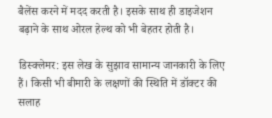बैलेंस करने में मदद करती है। इसके साथ ही डाइजेशन बढ़ाने के साथ ओरल हेल्थ को भी बेहतर होती है।

डिस्क्लेमर: इस लेख के सुझाव सामान्य जानकारी के लिए हैं। किसी भी बीमारी के लक्षणों की स्थिति में डॉक्टर की सलाह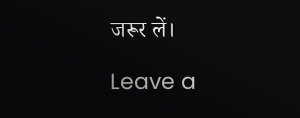जरूर लें।

Leave a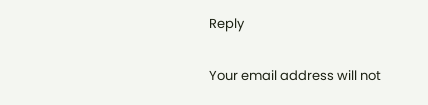Reply

Your email address will not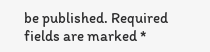be published. Required fields are marked *